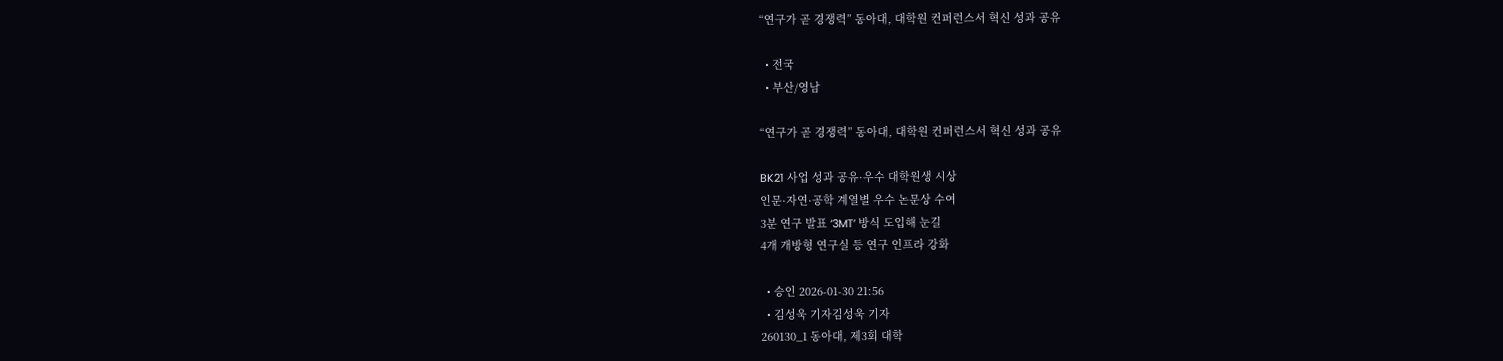“연구가 곧 경쟁력” 동아대, 대학원 컨퍼런스서 혁신 성과 공유

  • 전국
  • 부산/영남

“연구가 곧 경쟁력” 동아대, 대학원 컨퍼런스서 혁신 성과 공유

BK21 사업 성과 공유·우수 대학원생 시상
인문·자연·공학 계열별 우수 논문상 수여
3분 연구 발표 ‘3MT’ 방식 도입해 눈길
4개 개방형 연구실 등 연구 인프라 강화

  • 승인 2026-01-30 21:56
  • 김성욱 기자김성욱 기자
260130_1 동아대, 제3회 대학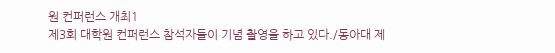원 컨퍼런스 개최1
제3회 대학원 컨퍼런스 참석자들이 기념 촬영을 하고 있다./동아대 제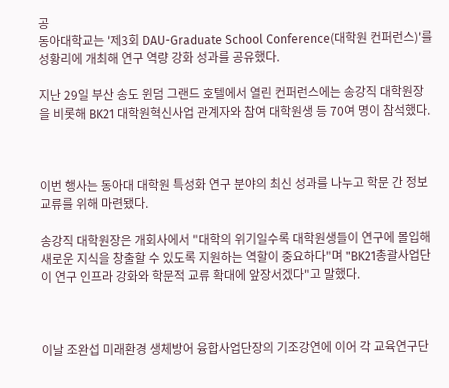공
동아대학교는 '제3회 DAU-Graduate School Conference(대학원 컨퍼런스)'를 성황리에 개최해 연구 역량 강화 성과를 공유했다.

지난 29일 부산 송도 윈덤 그랜드 호텔에서 열린 컨퍼런스에는 송강직 대학원장을 비롯해 BK21 대학원혁신사업 관계자와 참여 대학원생 등 70여 명이 참석했다.



이번 행사는 동아대 대학원 특성화 연구 분야의 최신 성과를 나누고 학문 간 정보 교류를 위해 마련됐다.

송강직 대학원장은 개회사에서 "대학의 위기일수록 대학원생들이 연구에 몰입해 새로운 지식을 창출할 수 있도록 지원하는 역할이 중요하다"며 "BK21총괄사업단이 연구 인프라 강화와 학문적 교류 확대에 앞장서겠다"고 말했다.



이날 조완섭 미래환경 생체방어 융합사업단장의 기조강연에 이어 각 교육연구단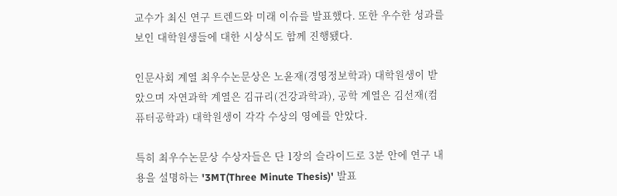교수가 최신 연구 트렌드와 미래 이슈를 발표했다. 또한 우수한 성과를 보인 대학원생들에 대한 시상식도 함께 진행됐다.

인문사회 계열 최우수논문상은 노윤재(경영정보학과) 대학원생이 받았으며 자연과학 계열은 김규리(건강과학과), 공학 계열은 김선재(컴퓨터공학과) 대학원생이 각각 수상의 영예를 안았다.

특히 최우수논문상 수상자들은 단 1장의 슬라이드로 3분 안에 연구 내용을 설명하는 '3MT(Three Minute Thesis)' 발표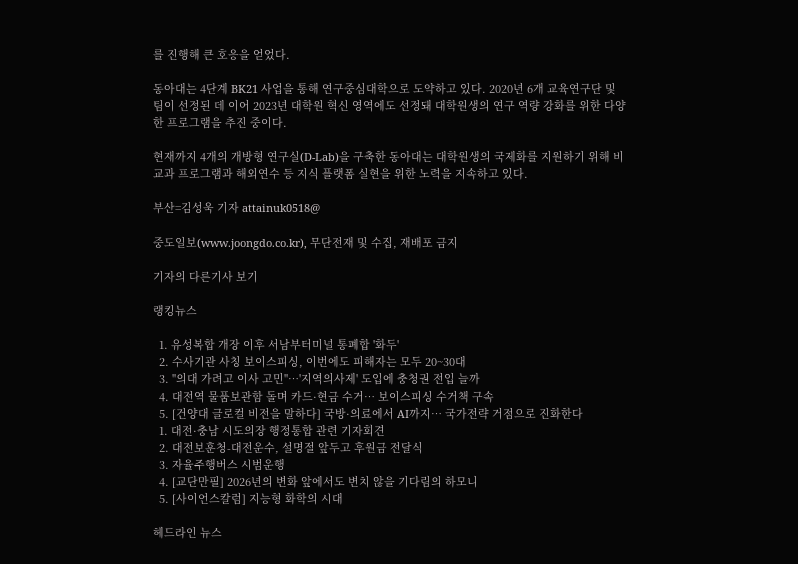를 진행해 큰 호응을 얻었다.

동아대는 4단계 BK21 사업을 통해 연구중심대학으로 도약하고 있다. 2020년 6개 교육연구단 및 팀이 선정된 데 이어 2023년 대학원 혁신 영역에도 선정돼 대학원생의 연구 역량 강화를 위한 다양한 프로그램을 추진 중이다.

현재까지 4개의 개방형 연구실(D-Lab)을 구축한 동아대는 대학원생의 국제화를 지원하기 위해 비교과 프로그램과 해외연수 등 지식 플랫폼 실현을 위한 노력을 지속하고 있다.

부산=김성욱 기자 attainuk0518@

중도일보(www.joongdo.co.kr), 무단전재 및 수집, 재배포 금지

기자의 다른기사 보기

랭킹뉴스

  1. 유성복합 개장 이후 서남부터미널 통폐합 '화두'
  2. 수사기관 사칭 보이스피싱, 이번에도 피해자는 모두 20~30대
  3. "의대 가려고 이사 고민"…'지역의사제' 도입에 충청권 전입 늘까
  4. 대전역 물품보관함 돌며 카드·현금 수거… 보이스피싱 수거책 구속
  5. [건양대 글로컬 비전을 말하다] 국방·의료에서 AI까지… 국가전략 거점으로 진화한다
  1. 대전·충남 시도의장 행정통합 관련 기자회견
  2. 대전보훈청-대전운수, 설명절 앞두고 후원금 전달식
  3. 자율주행버스 시범운행
  4. [교단만필] 2026년의 변화 앞에서도 변치 않을 기다림의 하모니
  5. [사이언스칼럼] 지능형 화학의 시대

헤드라인 뉴스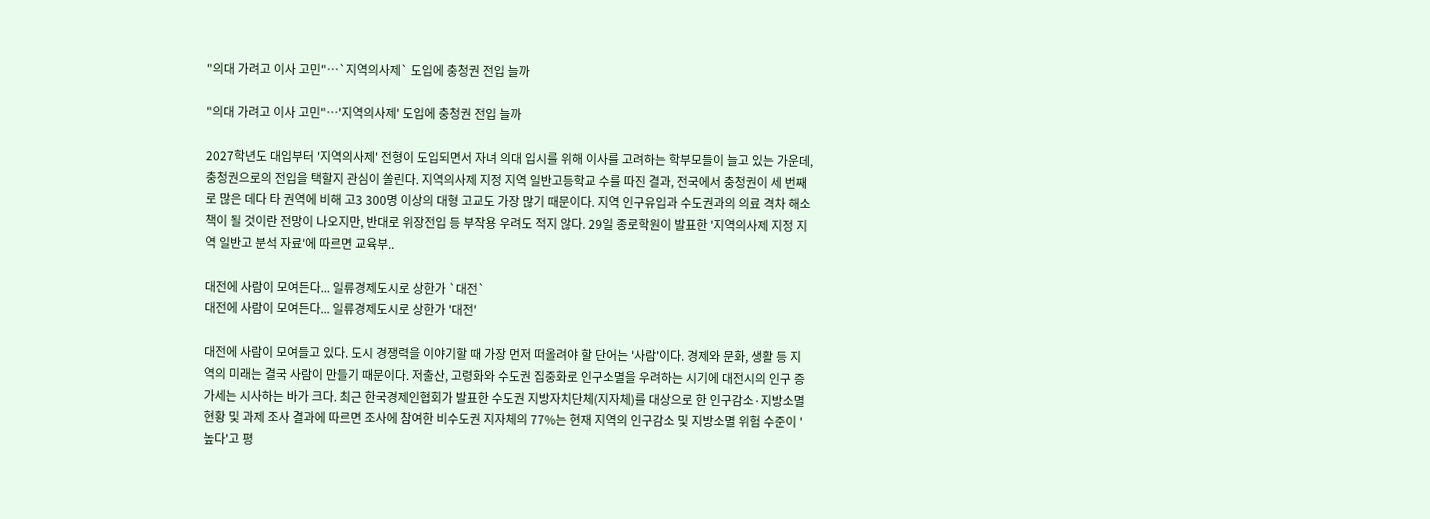"의대 가려고 이사 고민"…`지역의사제` 도입에 충청권 전입 늘까

"의대 가려고 이사 고민"…'지역의사제' 도입에 충청권 전입 늘까

2027학년도 대입부터 '지역의사제' 전형이 도입되면서 자녀 의대 입시를 위해 이사를 고려하는 학부모들이 늘고 있는 가운데, 충청권으로의 전입을 택할지 관심이 쏠린다. 지역의사제 지정 지역 일반고등학교 수를 따진 결과, 전국에서 충청권이 세 번째로 많은 데다 타 권역에 비해 고3 300명 이상의 대형 고교도 가장 많기 때문이다. 지역 인구유입과 수도권과의 의료 격차 해소책이 될 것이란 전망이 나오지만, 반대로 위장전입 등 부작용 우려도 적지 않다. 29일 종로학원이 발표한 '지역의사제 지정 지역 일반고 분석 자료'에 따르면 교육부..

대전에 사람이 모여든다... 일류경제도시로 상한가 `대전`
대전에 사람이 모여든다... 일류경제도시로 상한가 '대전'

대전에 사람이 모여들고 있다. 도시 경쟁력을 이야기할 때 가장 먼저 떠올려야 할 단어는 '사람'이다. 경제와 문화, 생활 등 지역의 미래는 결국 사람이 만들기 때문이다. 저출산, 고령화와 수도권 집중화로 인구소멸을 우려하는 시기에 대전시의 인구 증가세는 시사하는 바가 크다. 최근 한국경제인협회가 발표한 수도권 지방자치단체(지자체)를 대상으로 한 인구감소·지방소멸 현황 및 과제 조사 결과에 따르면 조사에 참여한 비수도권 지자체의 77%는 현재 지역의 인구감소 및 지방소멸 위험 수준이 '높다'고 평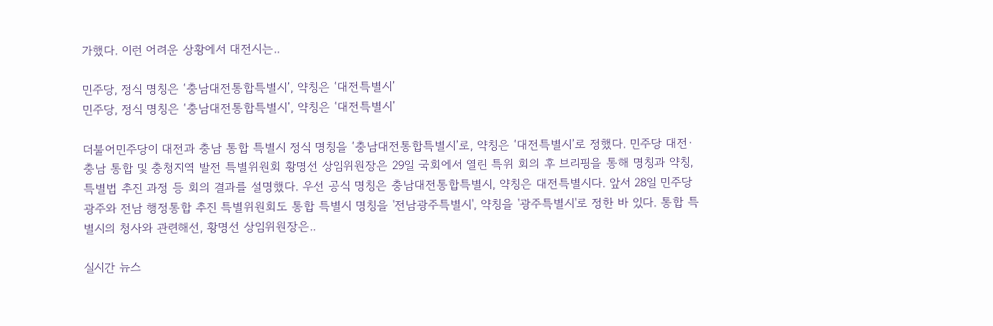가했다. 이런 어려운 상황에서 대전시는..

민주당, 정식 명칭은 ‘충남대전통합특별시’, 약칭은 ‘대전특별시’
민주당, 정식 명칭은 ‘충남대전통합특별시’, 약칭은 ‘대전특별시’

더불어민주당이 대전과 충남 통합 특별시 정식 명칭을 ‘충남대전통합특별시’로, 약칭은 ‘대전특별시’로 정했다. 민주당 대전·충남 통합 및 충청지역 발전 특별위원회 황명선 상임위원장은 29일 국회에서 열린 특위 회의 후 브리핑을 통해 명칭과 약칭, 특별법 추진 과정 등 회의 결과를 설명했다. 우선 공식 명칭은 충남대전통합특별시, 약칭은 대전특별시다. 앞서 28일 민주당 광주와 전남 행정통합 추진 특별위원회도 통합 특별시 명칭을 '전남광주특별시', 약칭을 '광주특별시'로 정한 바 있다. 통합 특별시의 청사와 관련해선, 황명선 상임위원장은..

실시간 뉴스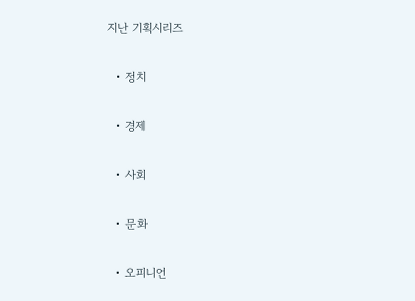지난 기획시리즈

  • 정치

  • 경제

  • 사회

  • 문화

  • 오피니언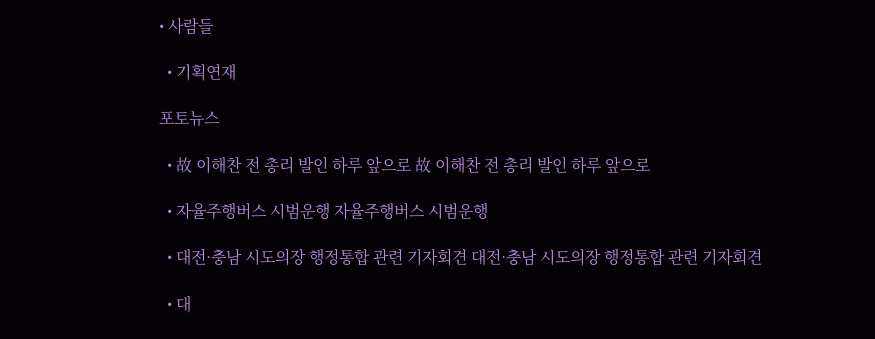• 사람들

  • 기획연재

포토뉴스

  • 故 이해찬 전 총리 발인 하루 앞으로 故 이해찬 전 총리 발인 하루 앞으로

  • 자율주행버스 시범운행 자율주행버스 시범운행

  • 대전·충남 시도의장 행정통합 관련 기자회견 대전·충남 시도의장 행정통합 관련 기자회견

  • 대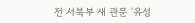전 서북부 새 관문 ‘유성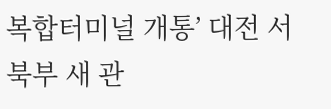복합터미널 개통’ 대전 서북부 새 관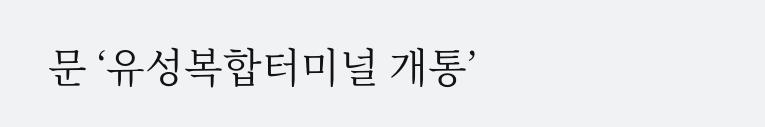문 ‘유성복합터미널 개통’